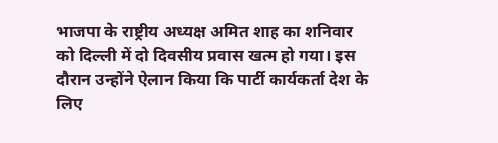भाजपा के राष्ट्रीय अध्यक्ष अमित शाह का शनिवार को दिल्ली में दो दिवसीय प्रवास खत्म हो गया। इस दौरान उन्होंने ऐलान किया कि पार्टी कार्यकर्ता देश के लिए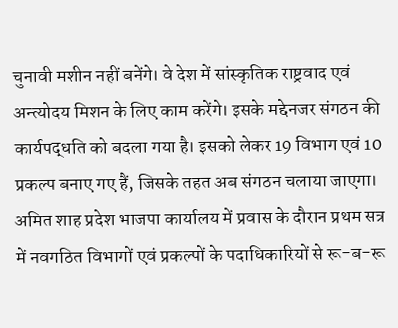चुनावी मशीन नहीं बनेंगे। वे देश में सांस्कृतिक राष्ट्रवाद एवं अन्त्योदय मिशन के लिए काम करेंगे। इसके मद्देनजर संगठन की कार्यपद्धति को बदला गया है। इसको लेकर 19 विभाग एवं 10 प्रकल्प बनाए गए हैं, जिसके तहत अब संगठन चलाया जाएगा।
अमित शाह प्रदेश भाजपा कार्यालय में प्रवास के दौरान प्रथम सत्र में नवगठित विभागों एवं प्रकल्पों के पदाधिकारियों से रू-ब-रू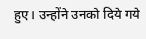हुए। उन्होंने उनको दिये गये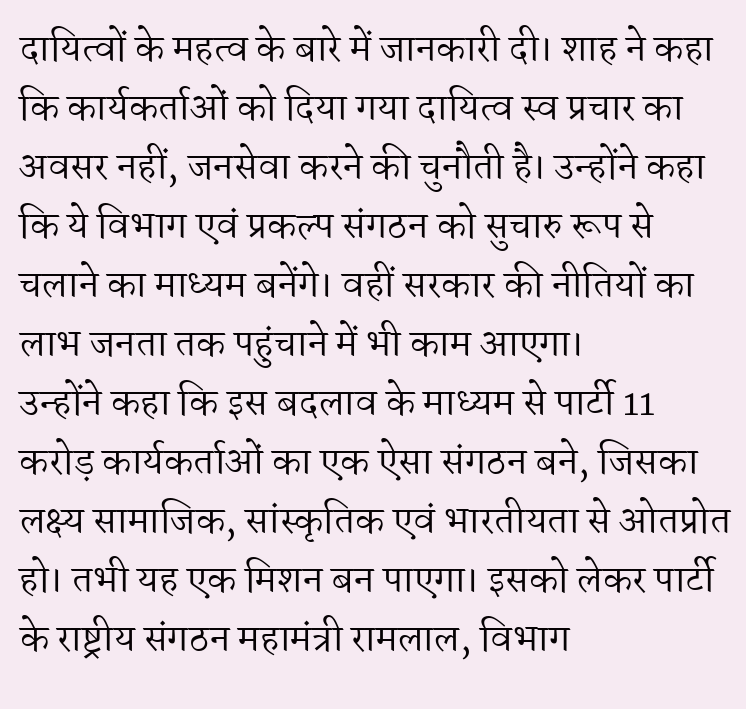दायित्वों के महत्व के बारे में जानकारी दी। शाह ने कहा कि कार्यकर्ताओं को दिया गया दायित्व स्व प्रचार का अवसर नहीं, जनसेवा करने की चुनौती है। उन्होंने कहा कि ये विभाग एवं प्रकल्प संगठन को सुचारु रूप से चलाने का माध्यम बनेंगे। वहीं सरकार की नीतियों का लाभ जनता तक पहुंचाने में भी काम आएगा।
उन्होंने कहा कि इस बदलाव के माध्यम से पार्टी 11 करोड़ कार्यकर्ताओं का एक ऐसा संगठन बने, जिसका लक्ष्य सामाजिक, सांस्कृतिक एवं भारतीयता से ओतप्रोत हो। तभी यह एक मिशन बन पाएगा। इसको लेकर पार्टी के राष्ट्रीय संगठन महामंत्री रामलाल, विभाग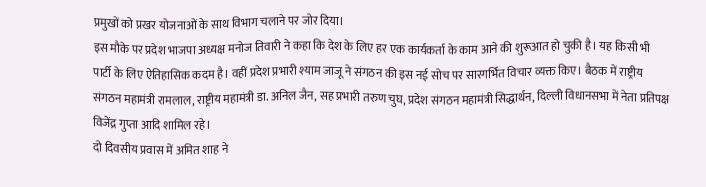प्रमुखों को प्रखर योजनाओं के साथ विभाग चलाने पर जोर दिया।
इस मौके पर प्रदेश भाजपा अध्यक्ष मनोज तिवारी ने कहा कि देश के लिए हर एक कार्यकर्ता के काम आने की शुरूआत हो चुकी है। यह किसी भी पार्टी के लिए ऐतिहासिक कदम है। वहीं प्रदेश प्रभारी श्याम जाजू ने संगठन की इस नई सोच पर सारगर्भित विचार व्यक्त किए। बैठक में राष्ट्रीय संगठन महामंत्री रामलाल, राष्ट्रीय महामंत्री डा. अनिल जैन, सह प्रभारी तरुण चुघ, प्रदेश संगठन महामंत्री सिद्धार्थन, दिल्ली विधानसभा में नेता प्रतिपक्ष विजेंद्र गुप्ता आदि शामिल रहे।
दो दिवसीय प्रवास में अमित शाह ने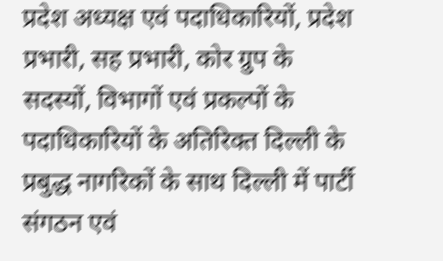प्रदेश अध्यक्ष एवं पदाधिकारियों, प्रदेश प्रभारी, सह प्रभारी, कोर ग्रुप के सदस्यों, विभागों एवं प्रकल्पों के पदाधिकारियों के अतिरिक्त दिल्ली के प्रबुद्ध नागरिकों के साथ दिल्ली में पार्टी संगठन एवं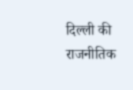दिल्ली की राजनीतिक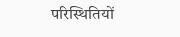परिस्थितियों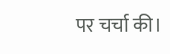पर चर्चा की।